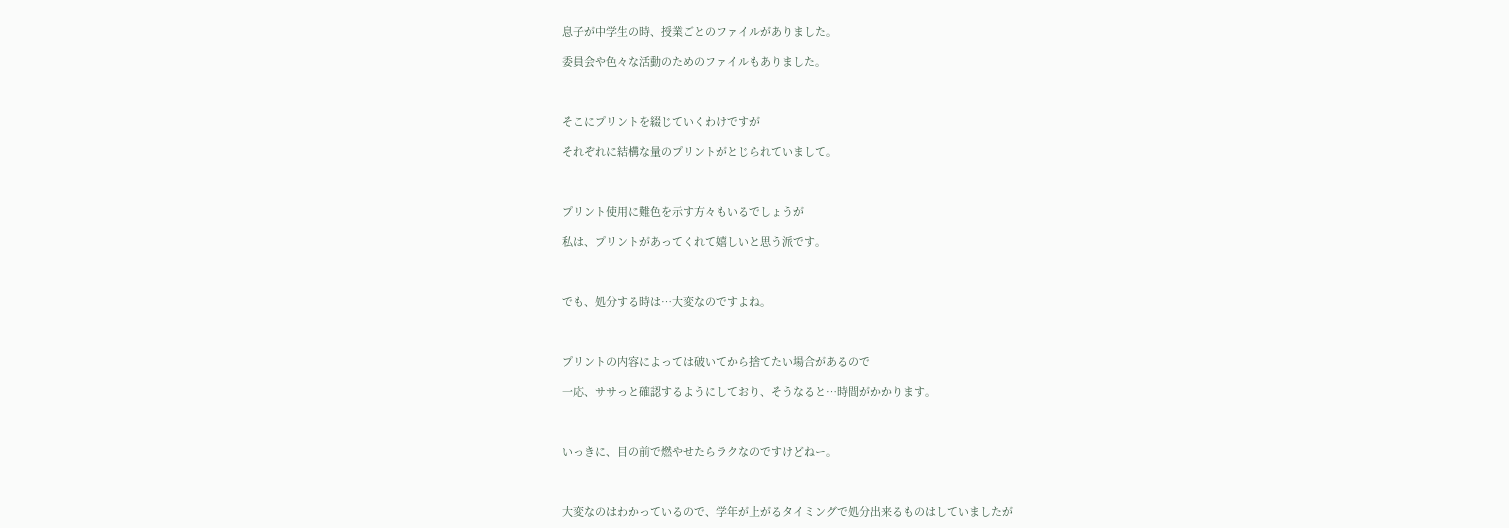息子が中学生の時、授業ごとのファイルがありました。

委員会や色々な活動のためのファイルもありました。



そこにプリントを綴じていくわけですが

それぞれに結構な量のプリントがとじられていまして。



プリント使用に難色を示す方々もいるでしょうが

私は、プリントがあってくれて嬉しいと思う派です。



でも、処分する時は…大変なのですよね。



プリントの内容によっては破いてから捨てたい場合があるので

一応、ササっと確認するようにしており、そうなると…時間がかかります。



いっきに、目の前で燃やせたらラクなのですけどねー。



大変なのはわかっているので、学年が上がるタイミングで処分出来るものはしていましたが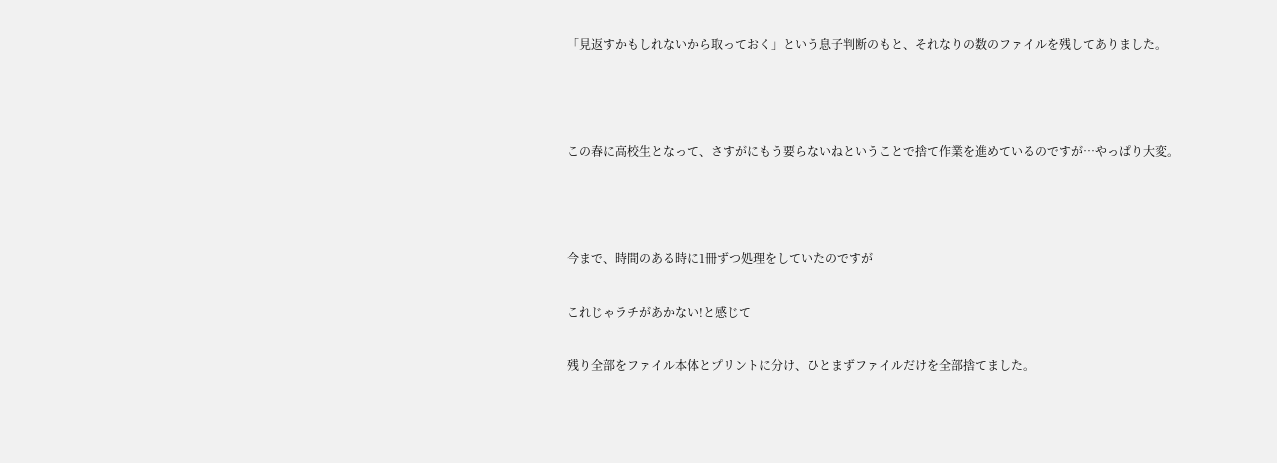「見返すかもしれないから取っておく」という息子判断のもと、それなりの数のファイルを残してありました。



この春に高校生となって、さすがにもう要らないねということで捨て作業を進めているのですが…やっぱり大変。



今まで、時間のある時に1冊ずつ処理をしていたのですが

これじゃラチがあかない!と感じて

残り全部をファイル本体とプリントに分け、ひとまずファイルだけを全部捨てました。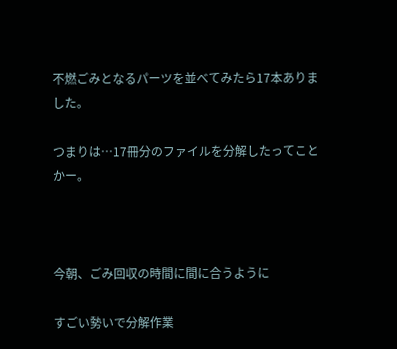不燃ごみとなるパーツを並べてみたら17本ありました。

つまりは…17冊分のファイルを分解したってことかー。



今朝、ごみ回収の時間に間に合うように

すごい勢いで分解作業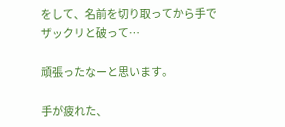をして、名前を切り取ってから手でザックリと破って…

頑張ったなーと思います。

手が疲れた、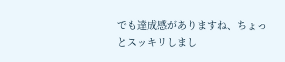でも達成感がありますね、ちょっとスッキリしまし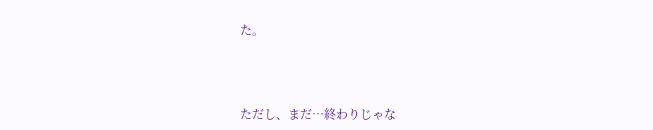た。



ただし、まだ…終わりじゃな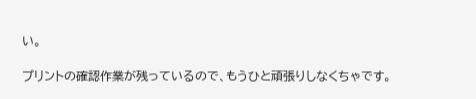い。

プリントの確認作業が残っているので、もうひと頑張りしなくちゃです。